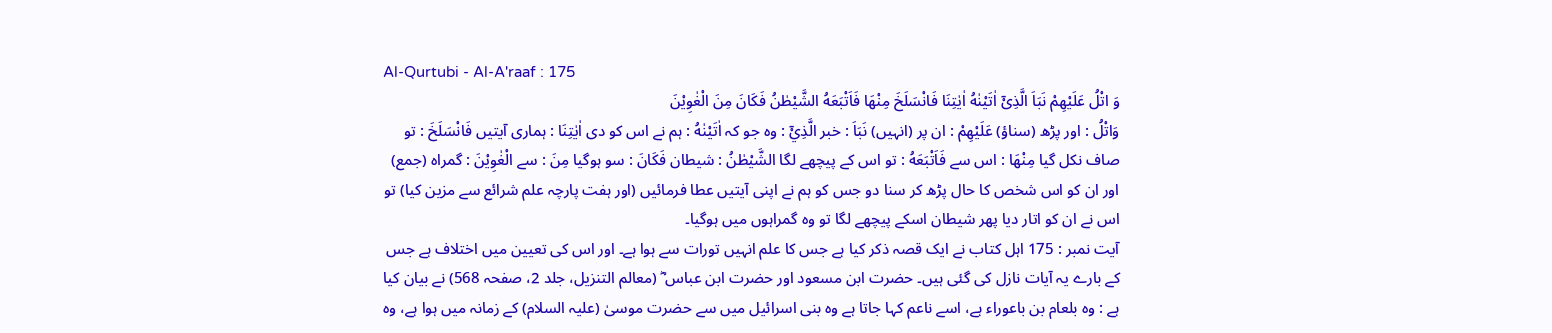Al-Qurtubi - Al-A'raaf : 175
وَ اتْلُ عَلَیْهِمْ نَبَاَ الَّذِیْۤ اٰتَیْنٰهُ اٰیٰتِنَا فَانْسَلَخَ مِنْهَا فَاَتْبَعَهُ الشَّیْطٰنُ فَكَانَ مِنَ الْغٰوِیْنَ
وَاتْلُ : اور پڑھ (سناؤ) عَلَيْهِمْ : ان پر (انہیں) نَبَاَ : خبر الَّذِيْٓ : وہ جو کہ اٰتَيْنٰهُ : ہم نے اس کو دی اٰيٰتِنَا : ہماری آیتیں فَانْسَلَخَ : تو صاف نکل گیا مِنْهَا : اس سے فَاَتْبَعَهُ : تو اس کے پیچھے لگا الشَّيْطٰنُ : شیطان فَكَانَ : سو ہوگیا مِنَ : سے الْغٰوِيْنَ : گمراہ (جمع)
اور ان کو اس شخص کا حال پڑھ کر سنا دو جس کو ہم نے اپنی آیتیں عطا فرمائیں (اور ہفت پارچہ علم شرائع سے مزین کیا) تو اس نے ان کو اتار دیا پھر شیطان اسکے پیچھے لگا تو وہ گمراہوں میں ہوگیا۔
آیت نمبر : 175 اہل کتاب نے ایک قصہ ذکر کیا ہے جس کا علم انہیں تورات سے ہوا ہے۔ اور اس کی تعیین میں اختلاف ہے جس کے بارے یہ آیات نازل کی گئی ہیں۔ حضرت ابن مسعود اور حضرت ابن عباس ؓ (معالم التنزیل، جلد 2، صفحہ 568) نے بیان کیا ہے : وہ بلعام بن باعوراء ہے، اسے ناعم کہا جاتا ہے وہ بنی اسرائیل میں سے حضرت موسیٰ (علیہ السلام) کے زمانہ میں ہوا ہے، وہ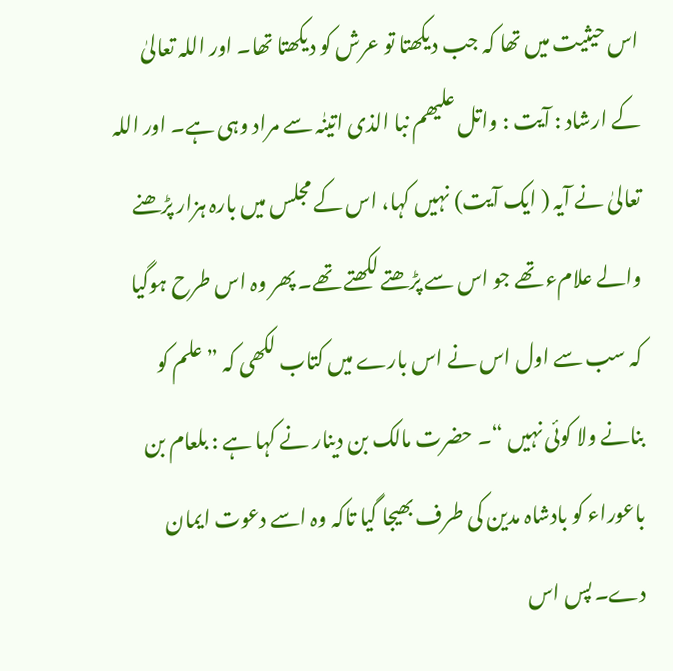اس حیثیت میں تھا کہ جب دیکھتا تو عرش کو دیکھتا تھا۔ اور اللہ تعالیٰ کے ارشاد : آیت : واتل علیھم نبا الذی اتینٰہ سے مراد وہی ہے۔ اور اللہ تعالیٰ نے آیہ ( ایک آیت) نہیں کہا، اس کے مجلس میں بارہ ہزار پڑھنے والے علامء تھے جو اس سے پڑھتے لکھتے تھے۔ پھر وہ اس طرح ہوگیا کہ سب سے اول اس نے اس بارے میں کتاب لکھی کہ ” علم کو بنانے ولا کوئی نہیں “۔ حضرت مالک بن دینار نے کہا ہے : بلعام بن باعوراء کو بادشاہ مدین کی طرف بھیجا گیا تاکہ وہ اسے دعوت ایمان دے۔ پس اس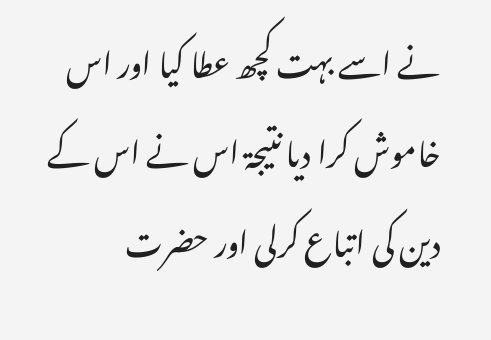نے اسے بہت کچھ عطا کیا اور اس خاموش کرا دیا نتیجۃ اس نے اس کے دین کی اتباع کرلی اور حضرت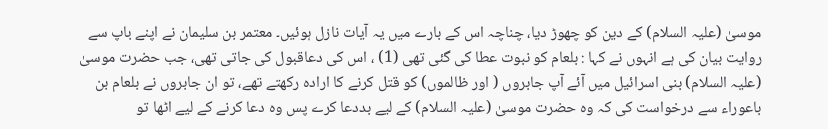موسیٰ (علیہ السلام) کے دین کو چھوڑ دیا، چناچہ اس کے بارے میں یہ آیات نازل ہوئیں۔ معتمر بن سلیمان نے اپنے باپ سے روایت بیان کی ہے انہوں نے کہا : بلعام کو نبوت عطا کی گئی تھی (1) ، اس کی دعاقبول کی جاتی تھی، جب حضرت موسیٰ (علیہ السلام) بنی اسرائیل میں آئے آپ جابروں ( اور ظالموں) کو قتل کرنے کا ارادہ رکھتے تھے، تو ان جابروں نے بلعام بن باعوراء سے درخواست کی کہ وہ حضرت موسیٰ (علیہ السلام) کے لیے بددعا کرے پس وہ دعا کرنے کے لیے اٹھا تو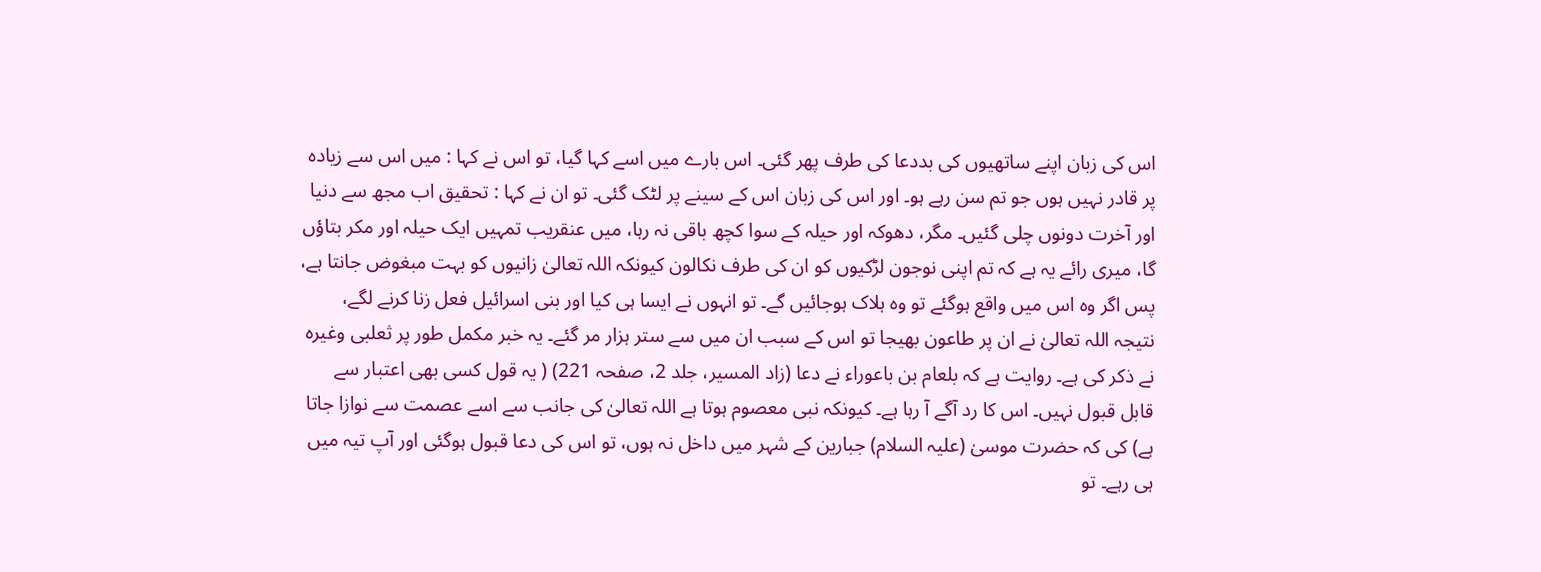اس کی زبان اپنے ساتھیوں کی بددعا کی طرف پھر گئی۔ اس بارے میں اسے کہا گیا، تو اس نے کہا : میں اس سے زیادہ پر قادر نہیں ہوں جو تم سن رہے ہو۔ اور اس کی زبان اس کے سینے پر لٹک گئی۔ تو ان نے کہا : تحقیق اب مجھ سے دنیا اور آخرت دونوں چلی گئیں۔ مگر، دھوکہ اور حیلہ کے سوا کچھ باقی نہ رہا، میں عنقریب تمہیں ایک حیلہ اور مکر بتاؤں گا، میری رائے یہ ہے کہ تم اپنی نوجون لڑکیوں کو ان کی طرف نکالون کیونکہ اللہ تعالیٰ زانیوں کو بہت مبغوض جانتا ہے، پس اگر وہ اس میں واقع ہوگئے تو وہ ہلاک ہوجائیں گے۔ تو انہوں نے ایسا ہی کیا اور بنی اسرائیل فعل زنا کرنے لگے، نتیجہ اللہ تعالیٰ نے ان پر طاعون بھیجا تو اس کے سبب ان میں سے ستر ہزار مر گئے۔ یہ خبر مکمل طور پر ثعلبی وغیرہ نے ذکر کی ہے۔ روایت ہے کہ بلعام بن باعوراء نے دعا (زاد المسیر، جلد 2، صفحہ 221) ( یہ قول کسی بھی اعتبار سے قابل قبول نہیں۔ اس کا رد آگے آ رہا ہے۔ کیونکہ نبی معصوم ہوتا ہے اللہ تعالیٰ کی جانب سے اسے عصمت سے نوازا جاتا ہے) کی کہ حضرت موسیٰ (علیہ السلام) جبارین کے شہر میں داخل نہ ہوں، تو اس کی دعا قبول ہوگئی اور آپ تیہ میں ہی رہے۔ تو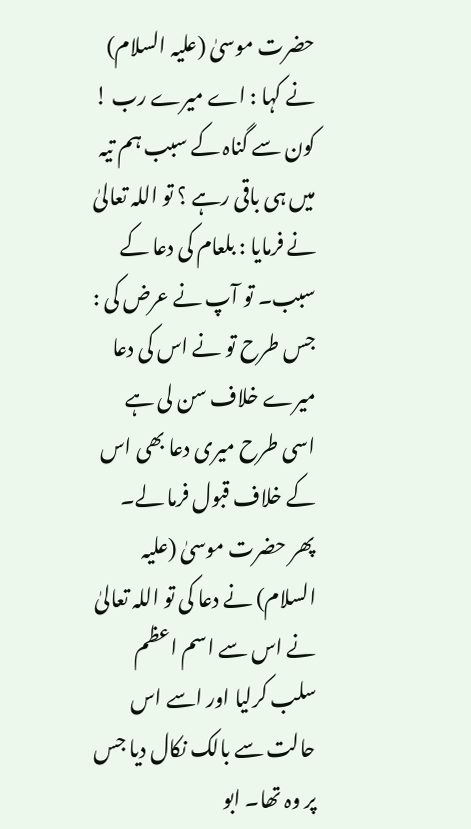حضرت موسیٰ (علیہ السلام) نے کہا : اے میرے رب ! کون سے گناہ کے سبب ہم تیہ میں ہی باقی رہے ؟ تو اللہ تعالیٰ نے فرمایا : بلعام کی دعا کے سبب۔ تو آپ نے عرض کی : جس طرح تو نے اس کی دعا میرے خلاف سن لی ہے اسی طرح میری دعا بھی اس کے خلاف قبول فرما لے۔ پھر حضرت موسیٰ (علیہ السلام) نے دعا کی تو اللہ تعالیٰ نے اس سے اسم اعظم سلب کرلیا اور اسے اس حالت سے بالک نکال دیا جس پر وہ تھا۔ ابو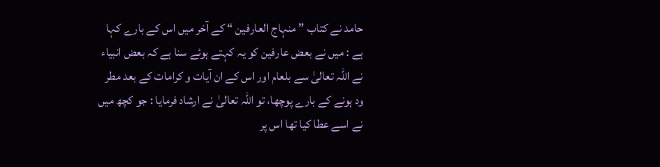حامد نے کتاب ” منہاج العارفین “ کے آخر میں اس کے بارے کہا ہے : میں نے بعض عارفین کو یہ کہتے ہوئے سنا ہے کہ بعض انبیاء نے اللہ تعالیٰ سے بلعام اور اس کے ان آیات و کرامات کے بعد مطر ود ہونے کے بارے پوچھا، تو اللہ تعالیٰ نے ارشاد فرمایا : جو کچھ میں نے اسے عطا کیا تھا اس پر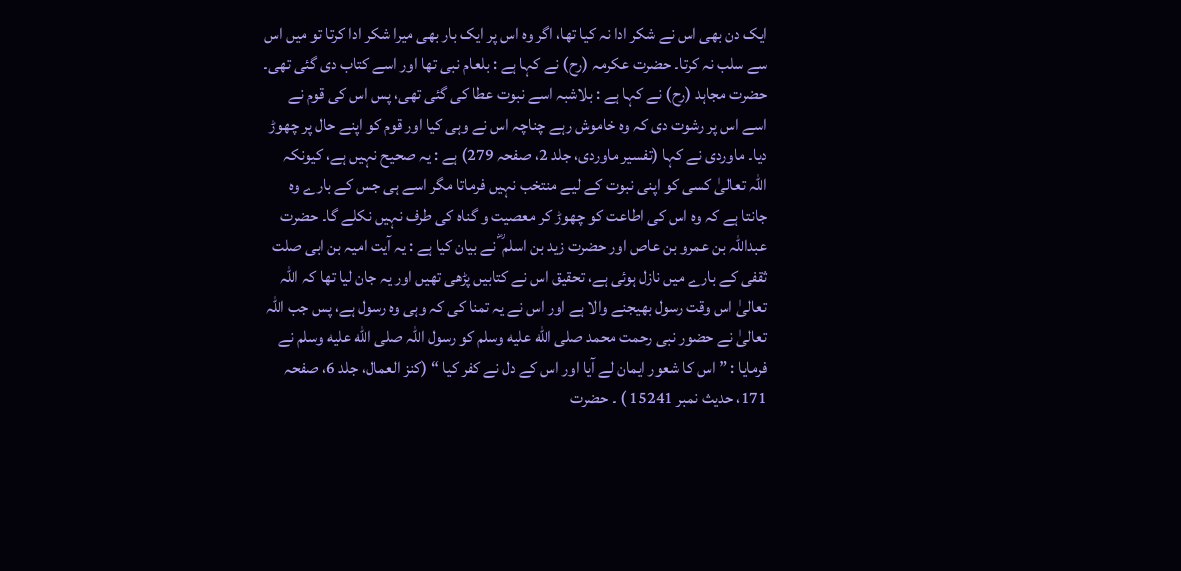ایک دن بھی اس نے شکر ادا نہ کیا تھا، اگر وہ اس پر ایک بار بھی میرا شکر ادا کرتا تو میں اس سے سلب نہ کرتا۔ حضرت عکرمہ (رح) نے کہا ہے : بلعام نبی تھا اور اسے کتاب دی گئی تھی۔ حضرت مجاہد (رح) نے کہا ہے : بلاشبہ اسے نبوت عطا کی گئی تھی، پس اس کی قوم نے اسے اس پر رشوت دی کہ وہ خاموش رہے چناچہ اس نے وہی کیا اور قوم کو اپنے حال پر چھوڑ دیا۔ ماوردی نے کہا (تفسیر ماوردی، جلد 2، صفحہ 279) ہے : یہ صحیح نہیں ہے، کیونکہ اللہ تعالیٰ کسی کو اپنی نبوت کے لیے منتخب نہیں فرماتا مگر اسے ہی جس کے بارے وہ جانتا ہے کہ وہ اس کی اطاعت کو چھوڑ کر معصیت و گناہ کی طرف نہیں نکلے گا۔ حضرت عبداللہ بن عمرو بن عاص اور حضرت زید بن اسلم ؓ نے بیان کیا ہے : یہ آیت امیہ بن ابی صلت ثقفی کے بارے میں نازل ہوئی ہے، تحقیق اس نے کتابیں پڑھی تھیں اور یہ جان لیا تھا کہ اللہ تعالیٰ اس وقت رسول بھیجنے والا ہے اور اس نے یہ تمنا کی کہ وہی وہ رسول ہے، پس جب اللہ تعالیٰ نے حضور نبی رحمت محمد صلى الله عليه وسلم کو رسول اللہ صلى الله عليه وسلم نے فرمایا : ” اس کا شعور ایمان لے آیا اور اس کے دل نے کفر کیا “ (کنز العمال، جلد 6، صفحہ 171، حدیث نمبر 15241 ) ۔ حضرت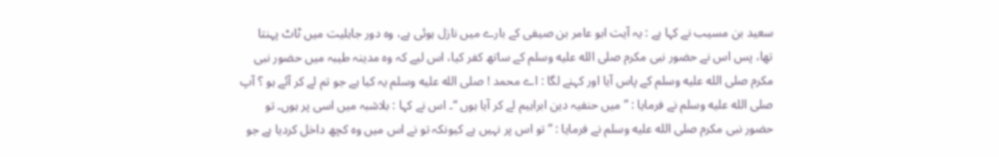سعید بن مسیب نے کہا ہے : یہ آیت ابو عامر بن صیفی کے بارے میں نازل ہوئی ہے، وہ دور جاہلیت میں ٹاٹ پہنتا تھا، پس اس نے حضور نبی مکرم صلى الله عليه وسلم کے ساتھ کفر کیا، اس لیے کہ وہ مدینہ طیبہ میں حضور نبی مکرم صلى الله عليه وسلم کے پاس آیا اور کہنے لگا : اے محمد ! صلى الله عليه وسلم یہ کیا ہے جو تم لے کر آئے ہو ؟ آپ صلى الله عليه وسلم نے فرمایا : ” میں حنفیہ دین ابراہیم لے کر آیا ہوں “۔ اس نے کہا : بلاشبہ میں اسی پر ہوں۔ تو حضور نبی مکرم صلى الله عليه وسلم نے فرمایا : ” تو اس پر نہیں ہے کیونکہ تو نے اس میں وہ کچھ داخل کردیا ہے جو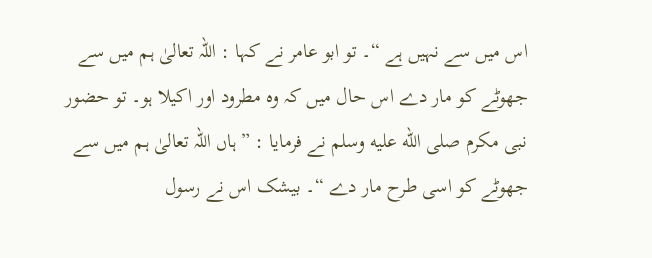اس میں سے نہیں ہے “۔ تو ابو عامر نے کہا : اللہ تعالیٰ ہم میں سے جھوٹے کو مار دے اس حال میں کہ وہ مطرود اور اکیلا ہو۔ تو حضور نبی مکرم صلى الله عليه وسلم نے فرمایا : ” ہاں اللہ تعالیٰ ہم میں سے جھوٹے کو اسی طرح مار دے “۔ بیشک اس نے رسول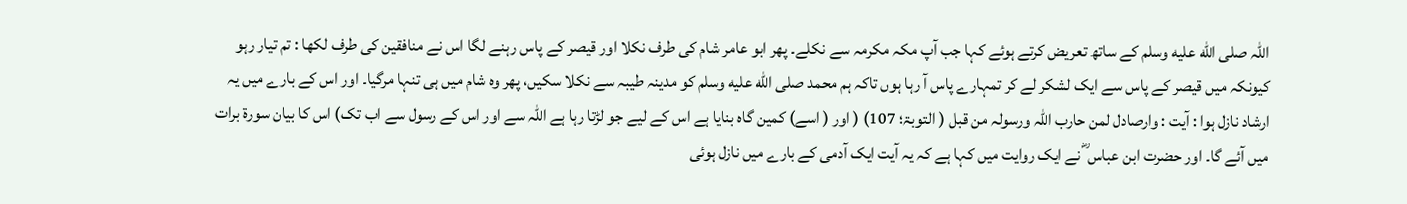اللہ صلى الله عليه وسلم کے ساتھ تعریض کرتے ہوئے کہا جب آپ مکہ مکرمہ سے نکلے۔ پھر ابو عامر شام کی طرف نکلا اور قیصر کے پاس رہنے لگا اس نے منافقین کی طرف لکھا : تم تیار رہو کیونکہ میں قیصر کے پاس سے ایک لشکر لے کر تمہارے پاس آ رہا ہوں تاکہ ہم محمد صلى الله عليه وسلم کو مدینہ طیبہ سے نکلا سکیں، پھر وہ شام میں ہی تنہا مرگیا۔ اور اس کے بارے میں یہ ارشاد نازل ہوا : آیت : وارصادل لمن حارب اللہ ورسولہ من قبل ( التوبۃ؛ 107) ( اور ( اسے) کمین گاہ بنایا ہے اس کے لیے جو لڑتا رہا ہے اللہ سے اور اس کے رسول سے اب تک) اس کا بیان سورة برات میں آئے گا۔ اور حضرت ابن عباس ؓ نے ایک روایت میں کہا ہے کہ یہ آیت ایک آدمی کے بارے میں نازل ہوئی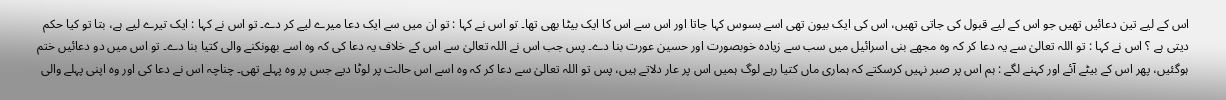اس کے لیے تین دعائیں تھیں جو اس کے لیے قبول کی جاتی تھیں، اس کی ایک بیون تھی اسے بسوس کہا جاتا اور اس سے اس کا ایک بیٹا بھی تھا۔ تو اس نے کہا : تو ان میں سے ایک دعا میرے لیے کر دے۔ تو اس نے کہا : ایک تیرے لیے ہے، بتا تو کیا حکم دیتی ہے ؟ اس نے کہا : تو اللہ تعالیٰ سے یہ دعا کر کہ وہ مجھے بنی اسرائیل میں سب سے زیادہ خوبصورت اور حسین عورت بنا دے۔ پس جب اس نے اللہ تعالیٰ سے اس کے خلاف یہ دعا کی کہ وہ اسے بھونکنے والی کتیا بنا دے۔ تو اس میں دو دعائیں ختم ہوگئیں، پھر اس کے بیٹے آئے اور کہنے لگے : ہم اس پر صبر نہیں کرسکتے کہ ہماری ماں کتیا رہے لوگ ہمیں اس پر عار دلاتے ہیں، پس تو اللہ تعالیٰ سے دعا کر کہ وہ اسے اس حالت پر لوٹا دیے جس پر وہ پہلے تھی۔ چناچہ اس نے دعا کی اور وہ اپنی پہلے والی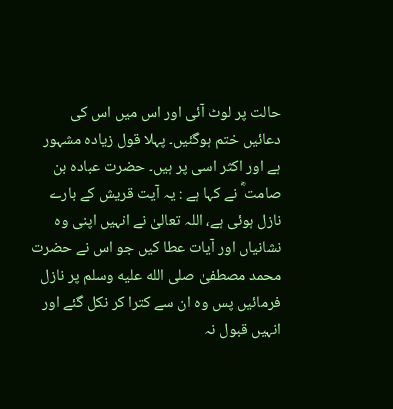حالت پر لوٹ آئی اور اس میں اس کی دعائیں ختم ہوگئیں۔ پہلا قول زیادہ مشہور ہے اور اکثر اسی پر ہیں۔ حضرت عبادہ بن صامت ؓ نے کہا ہے : یہ آیت قریش کے بارے نازل ہوئی ہے، اللہ تعالیٰ نے انہیں اپنی وہ نشانیاں اور آیات عطا کیں جو اس نے حضرت محمد مصطفیٰ صلى الله عليه وسلم پر نازل فرمائیں پس وہ ان سے کترا کر نکل گئے اور انہیں قبول نہ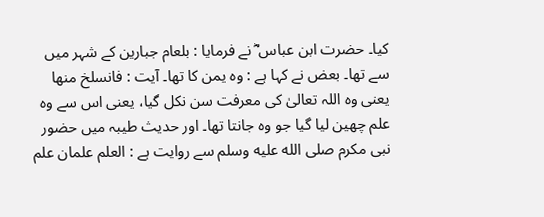کیا۔ حضرت ابن عباس ؓ نے فرمایا : بلعام جبارین کے شہر میں سے تھا۔ بعض نے کہا ہے : وہ یمن کا تھا۔ آیت : فانسلخ منھا یعنی وہ اللہ تعالیٰ کی معرفت سن نکل گیا، یعنی اس سے وہ علم چھین لیا گیا جو وہ جانتا تھا۔ اور حدیث طیبہ میں حضور نبی مکرم صلى الله عليه وسلم سے روایت ہے : العلم علمان علم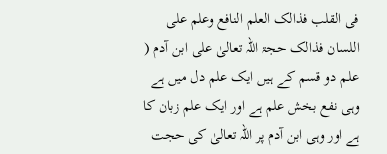فی القلب فذالک العلم النافع وعلم علی اللسان فذالک حجۃ اللہ تعالیٰ علی ابن آدم ( علم دو قسم کے ہیں ایک علم دل میں ہے وہی نفع بخش علم ہے اور ایک علم زبان کا ہے اور وہی ابن آدم پر اللہ تعالیٰ کی حجت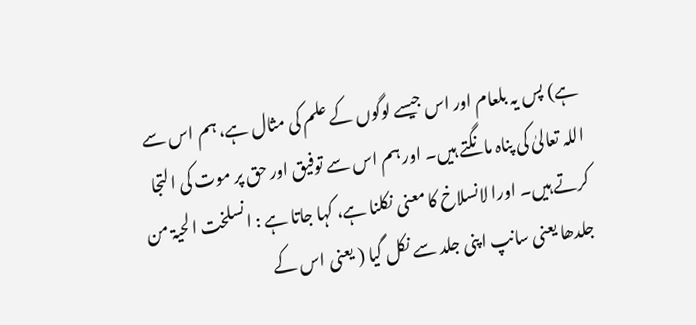ہے) پس یہ بلعام اور اس جیسے لوگوں کے علم کی مثال ہے، ہم اس سے اللہ تعالیٰ کی پناہ مانگتے ہیں۔ اور ہم اس سے توفیق اور حق پر موت کی التجا کرتے ہیں۔ اورا لانسلاخ کا معنی نکلنا ہے، کہا جاتا ہے : انسلخت الحیۃ من جلدھا یعنی سانپ اپنی جلد سے نکل گیا ( یعنی اس کے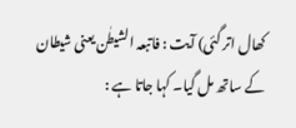کھال اتر گئی) آیت : فاتبعہ الشیطٰن یعنی شیطان کے ساتھ مل گیا۔ کہا جاتا ہے :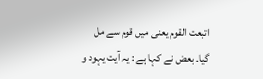اتبعت القوم یعنی میں قوم سے مل گیا۔ بعض نے کہا ہے : یہ آیت یہود و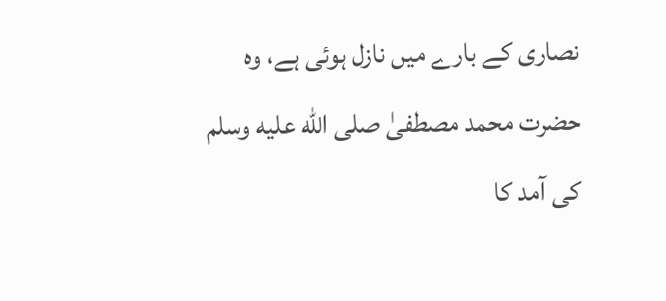نصاری کے بارے میں نازل ہوئی ہے، وہ حضرت محمد مصطفیٰ صلى الله عليه وسلم کی آمد کا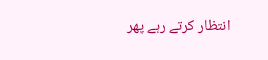انتظار کرتے رہے پھر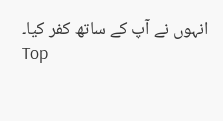انہوں نے آپ کے ساتھ کفر کیا۔
Top